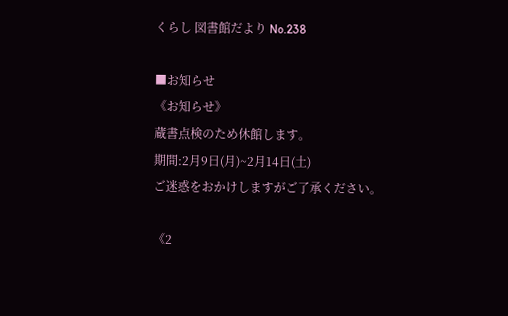くらし 図書館だより No.238

■お知らせ
《お知らせ》
蔵書点検のため休館します。
期間:2月9日(月)~2月14日(土)
ご迷惑をおかけしますがご了承ください。

《2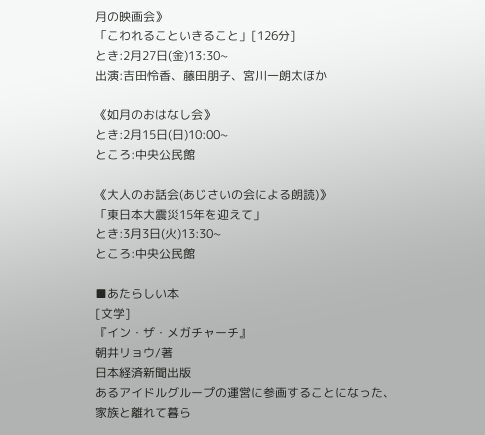月の映画会》
「こわれることいきること」[126分]
とき:2月27日(金)13:30~
出演:吉田怜香、藤田朋子、宮川一朗太ほか

《如月のおはなし会》
とき:2月15日(日)10:00~
ところ:中央公民館

《大人のお話会(あじさいの会による朗読)》
「東日本大震災15年を迎えて」
とき:3月3日(火)13:30~
ところ:中央公民館

■あたらしい本
[文学]
『イン・ザ・メガチャーチ』
朝井リョウ/著
日本経済新聞出版
あるアイドルグループの運営に参画することになった、家族と離れて暮ら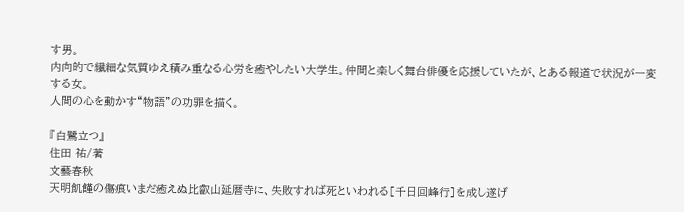す男。
内向的で繊細な気質ゆえ積み重なる心労を癒やしたい大学生。仲間と楽しく舞台俳優を応援していたが、とある報道で状況が一変する女。
人間の心を動かす“物語”の功罪を描く。

『白鷺立つ』
住田 祐/著
文藝春秋
天明飢饉の傷痕いまだ癒えぬ比叡山延暦寺に、失敗すれば死といわれる[千日回峰行]を成し遂げ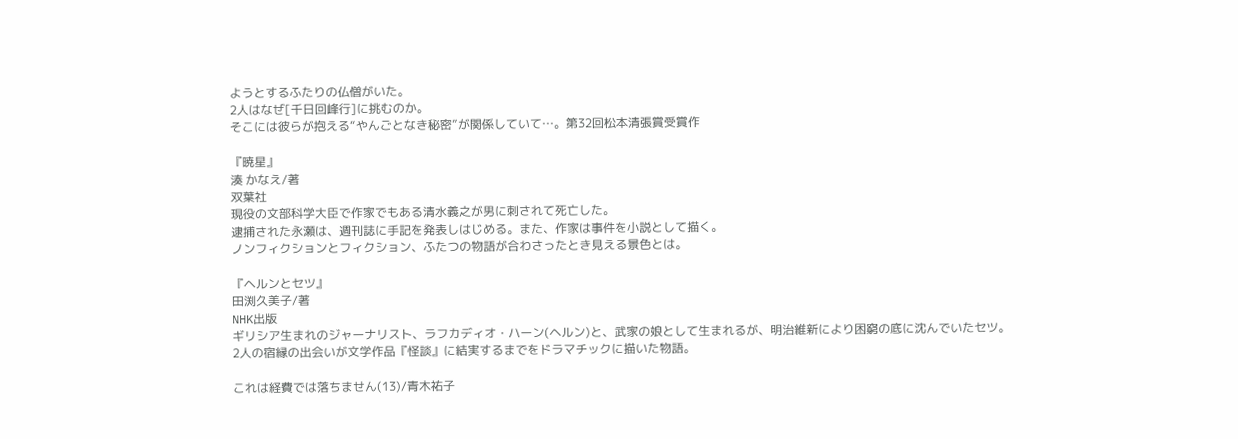ようとするふたりの仏僧がいた。
2人はなぜ[千日回峰行]に挑むのか。
そこには彼らが抱える“やんごとなき秘密”が関係していて…。第32回松本清張賞受賞作

『暁星』
湊 かなえ/著
双葉社
現役の文部科学大臣で作家でもある清水義之が男に刺されて死亡した。
逮捕された永瀬は、週刊誌に手記を発表しはじめる。また、作家は事件を小説として描く。
ノンフィクションとフィクション、ふたつの物語が合わさったとき見える景色とは。

『ヘルンとセツ』
田渕久美子/著
NHK出版
ギリシア生まれのジャーナリスト、ラフカディオ・ハーン(ヘルン)と、武家の娘として生まれるが、明治維新により困窮の底に沈んでいたセツ。
2人の宿縁の出会いが文学作品『怪談』に結実するまでをドラマチックに描いた物語。

これは経費では落ちません(13)/青木祐子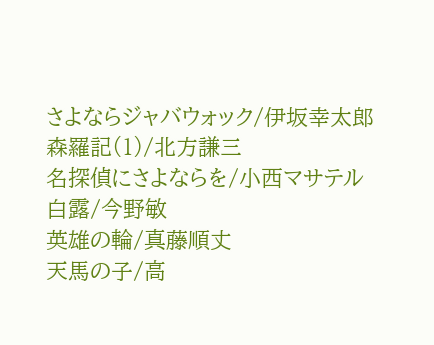さよならジャバウォック/伊坂幸太郎
森羅記(1)/北方謙三
名探偵にさよならを/小西マサテル
白露/今野敏
英雄の輪/真藤順丈
天馬の子/高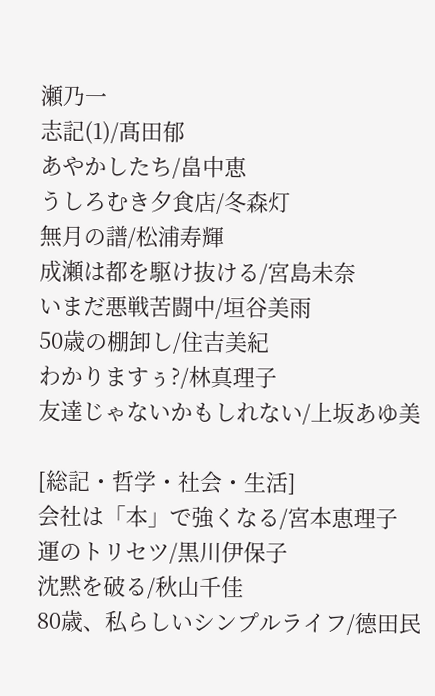瀬乃一
志記(1)/髙田郁
あやかしたち/畠中恵
うしろむき夕食店/冬森灯
無月の譜/松浦寿輝
成瀬は都を駆け抜ける/宮島未奈
いまだ悪戦苦闘中/垣谷美雨
50歳の棚卸し/住吉美紀
わかりますぅ?/林真理子
友達じゃないかもしれない/上坂あゆ美

[総記・哲学・社会・生活]
会社は「本」で強くなる/宮本恵理子
運のトリセツ/黒川伊保子
沈黙を破る/秋山千佳
80歳、私らしいシンプルライフ/德田民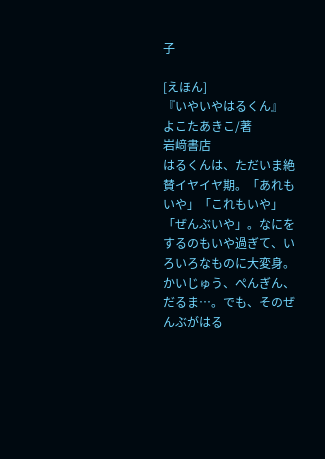子

[えほん]
『いやいやはるくん』
よこたあきこ/著
岩﨑書店
はるくんは、ただいま絶賛イヤイヤ期。「あれもいや」「これもいや」「ぜんぶいや」。なにをするのもいや過ぎて、いろいろなものに大変身。かいじゅう、ぺんぎん、だるま…。でも、そのぜんぶがはる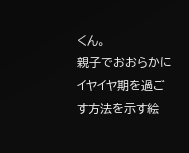くん。
親子でおおらかにイヤイヤ期を過ごす方法を示す絵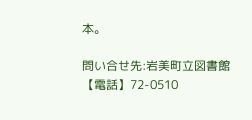本。

問い合せ先:岩美町立図書館
【電話】72-0510